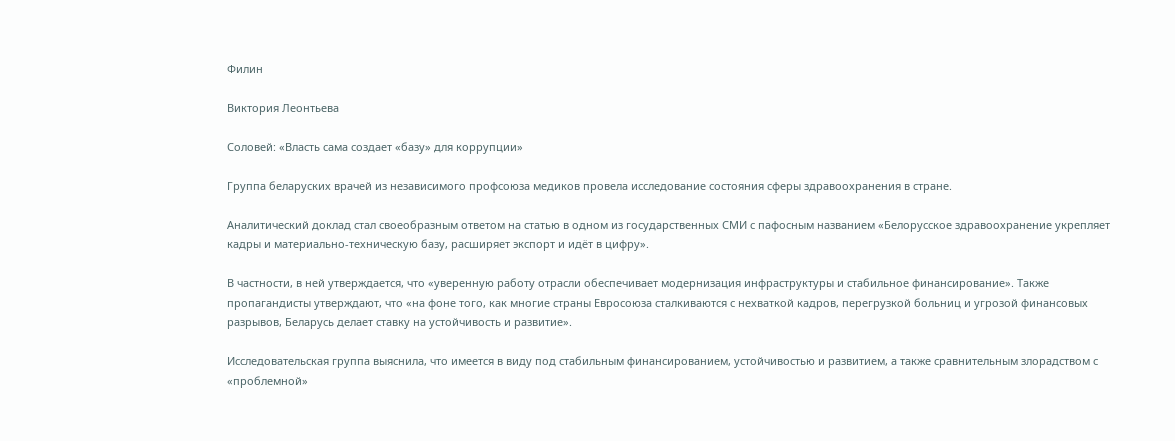Филин

Виктория Леонтьева

Соловей: «Власть сама создает «базу» для коррупции»

Группа беларуских врачей из независимого профсоюза медиков провела исследование состояния сферы здравоохранения в стране.

Аналитический доклад стал своеобразным ответом на статью в одном из государственных СМИ с пафосным названием «Белорусское здравоохранение укрепляет кадры и материально-техническую базу, расширяет экспорт и идёт в цифру».

В частности, в ней утверждается, что «уверенную работу отрасли обеспечивает модернизация инфраструктуры и стабильное финансирование». Также пропагандисты утверждают, что «на фоне того, как многие страны Евросоюза сталкиваются с нехваткой кадров, перегрузкой больниц и угрозой финансовых разрывов, Беларусь делает ставку на устойчивость и развитие».

Исследовательская группа выяснила, что имеется в виду под стабильным финансированием, устойчивостью и развитием, а также сравнительным злорадством с «проблемной»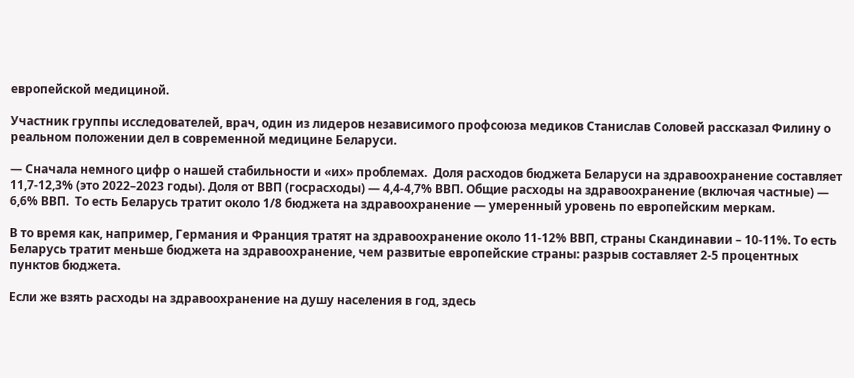европейской медициной.

Участник группы исследователей, врач, один из лидеров независимого профсоюза медиков Станислав Соловей рассказал Филину о реальном положении дел в современной медицине Беларуси.

— Сначала немного цифр о нашей стабильности и «их» проблемах.  Доля расходов бюджета Беларуси на здравоохранение составляет 11,7-12,3% (это 2022–2023 годы). Доля от ВВП (госрасходы) — 4,4-4,7% ВВП. Общие расходы на здравоохранение (включая частные) — 6,6% ВВП.  То есть Беларусь тратит около 1/8 бюджета на здравоохранение — умеренный уровень по европейским меркам.

В то время как, например, Германия и Франция тратят на здравоохранение около 11-12% ВВП, страны Скандинавии – 10-11%. То есть Беларусь тратит меньше бюджета на здравоохранение, чем развитые европейские страны: разрыв составляет 2-5 процентных пунктов бюджета.

Если же взять расходы на здравоохранение на душу населения в год, здесь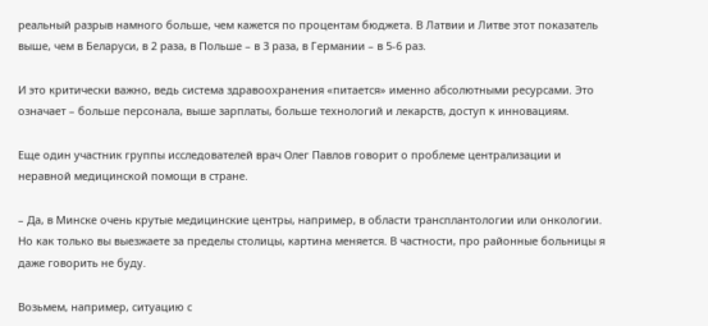реальный разрыв намного больше, чем кажется по процентам бюджета. В Латвии и Литве этот показатель выше, чем в Беларуси, в 2 раза, в Польше – в 3 раза, в Германии – в 5-6 раз.

И это критически важно, ведь система здравоохранения «питается» именно абсолютными ресурсами. Это означает – больше персонала, выше зарплаты, больше технологий и лекарств, доступ к инновациям.

Еще один участник группы исследователей врач Олег Павлов говорит о проблеме централизации и неравной медицинской помощи в стране.

– Да, в Минске очень крутые медицинские центры, например, в области трансплантологии или онкологии. Но как только вы выезжаете за пределы столицы, картина меняется. В частности, про районные больницы я даже говорить не буду.

Возьмем, например, ситуацию с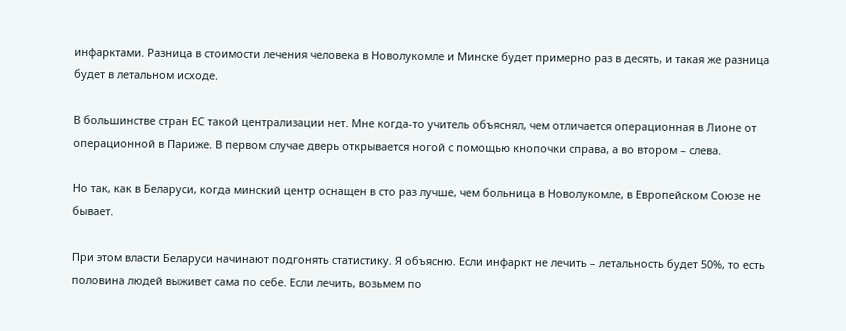инфарктами. Разница в стоимости лечения человека в Новолукомле и Минске будет примерно раз в десять, и такая же разница будет в летальном исходе.

В большинстве стран ЕС такой централизации нет. Мне когда-то учитель объяснял, чем отличается операционная в Лионе от операционной в Париже. В первом случае дверь открывается ногой с помощью кнопочки справа, а во втором – слева.

Но так, как в Беларуси, когда минский центр оснащен в сто раз лучше, чем больница в Новолукомле, в Европейском Союзе не бывает.

При этом власти Беларуси начинают подгонять статистику. Я объясню. Если инфаркт не лечить – летальность будет 50%, то есть половина людей выживет сама по себе. Если лечить, возьмем по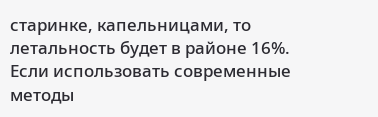старинке, капельницами, то летальность будет в районе 16%. Если использовать современные методы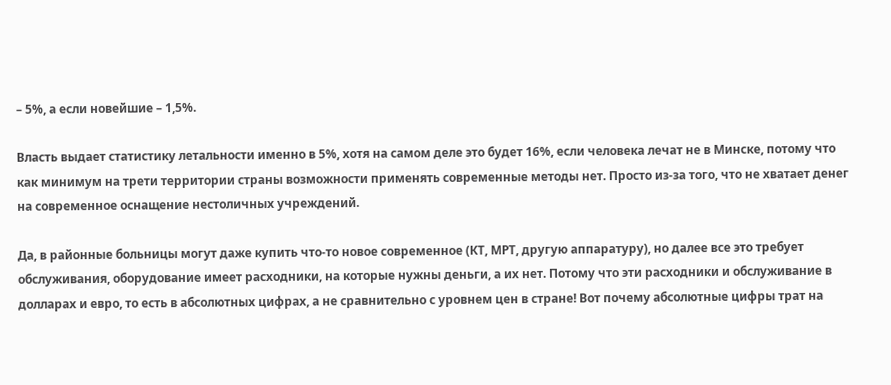– 5%, а если новейшие – 1,5%.

Власть выдает статистику летальности именно в 5%, хотя на самом деле это будет 16%, если человека лечат не в Минске, потому что как минимум на трети территории страны возможности применять современные методы нет. Просто из-за того, что не хватает денег на современное оснащение нестоличных учреждений.

Да, в районные больницы могут даже купить что-то новое современное (КТ, МРТ, другую аппаратуру), но далее все это требует обслуживания, оборудование имеет расходники, на которые нужны деньги, а их нет. Потому что эти расходники и обслуживание в долларах и евро, то есть в абсолютных цифрах, а не сравнительно с уровнем цен в стране! Вот почему абсолютные цифры трат на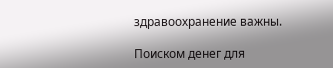здравоохранение важны.

Поиском денег для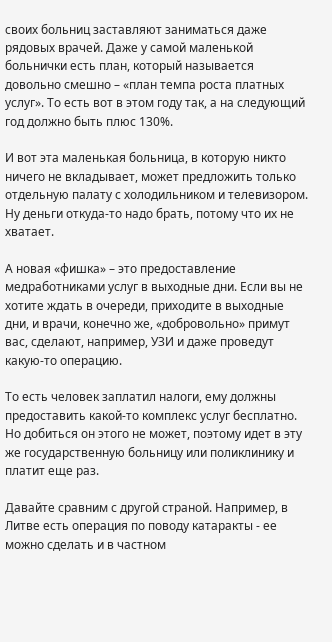своих больниц заставляют заниматься даже рядовых врачей. Даже у самой маленькой больнички есть план, который называется довольно смешно – «план темпа роста платных услуг». То есть вот в этом году так, а на следующий год должно быть плюс 130%.

И вот эта маленькая больница, в которую никто ничего не вкладывает, может предложить только отдельную палату с холодильником и телевизором.  Ну деньги откуда-то надо брать, потому что их не хватает.

А новая «фишка» – это предоставление медработниками услуг в выходные дни. Если вы не хотите ждать в очереди, приходите в выходные дни, и врачи, конечно же, «добровольно» примут вас, сделают, например, УЗИ и даже проведут какую-то операцию.

То есть человек заплатил налоги, ему должны предоставить какой-то комплекс услуг бесплатно. Но добиться он этого не может, поэтому идет в эту же государственную больницу или поликлинику и платит еще раз.

Давайте сравним с другой страной. Например, в Литве есть операция по поводу катаракты - ее можно сделать и в частном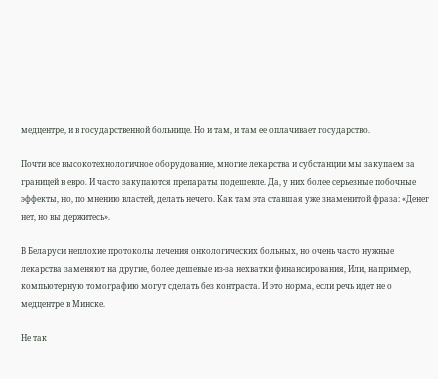медцентре, и в государственной больнице. Но и там, и там ее оплачивает государство.

Почти все высокотехнологичное оборудование, многие лекарства и субстанции мы закупаем за границей в евро. И часто закупаются препараты подешевле. Да, у них более серьезные побочные эффекты, но, по мнению властей, делать нечего. Как там эта ставшая уже знаменитой фраза: «Денег нет, но вы держитесь».

В Беларуси неплохие протоколы лечения онкологических больных, но очень часто нужные лекарства заменяют на другие, более дешевые из-за нехватки финансирования, Или, например, компьютерную томографию могут сделать без контраста. И это норма, если речь идет не о медцентре в Минске.

Не так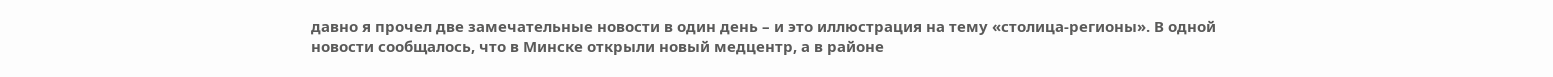давно я прочел две замечательные новости в один день – и это иллюстрация на тему «столица-регионы». В одной новости сообщалось, что в Минске открыли новый медцентр, а в районе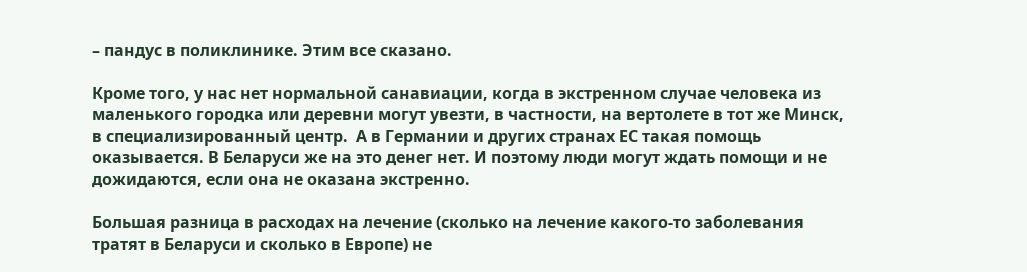– пандус в поликлинике. Этим все сказано.

Кроме того, у нас нет нормальной санавиации, когда в экстренном случае человека из маленького городка или деревни могут увезти, в частности, на вертолете в тот же Минск, в специализированный центр.  А в Германии и других странах ЕС такая помощь оказывается. В Беларуси же на это денег нет. И поэтому люди могут ждать помощи и не дожидаются, если она не оказана экстренно.

Большая разница в расходах на лечение (сколько на лечение какого-то заболевания тратят в Беларуси и сколько в Европе) не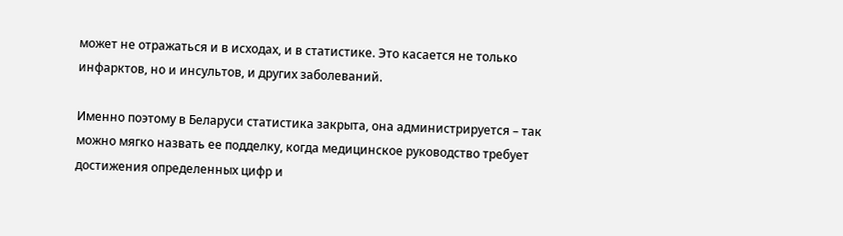может не отражаться и в исходах, и в статистике. Это касается не только инфарктов, но и инсультов, и других заболеваний.

Именно поэтому в Беларуси статистика закрыта, она администрируется – так можно мягко назвать ее подделку, когда медицинское руководство требует достижения определенных цифр и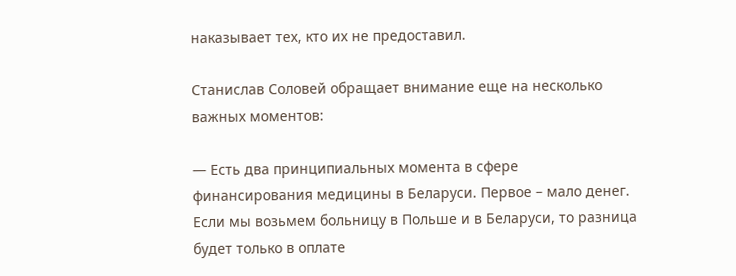наказывает тех, кто их не предоставил.

Станислав Соловей обращает внимание еще на несколько важных моментов:

— Есть два принципиальных момента в сфере финансирования медицины в Беларуси. Первое – мало денег.  Если мы возьмем больницу в Польше и в Беларуси, то разница будет только в оплате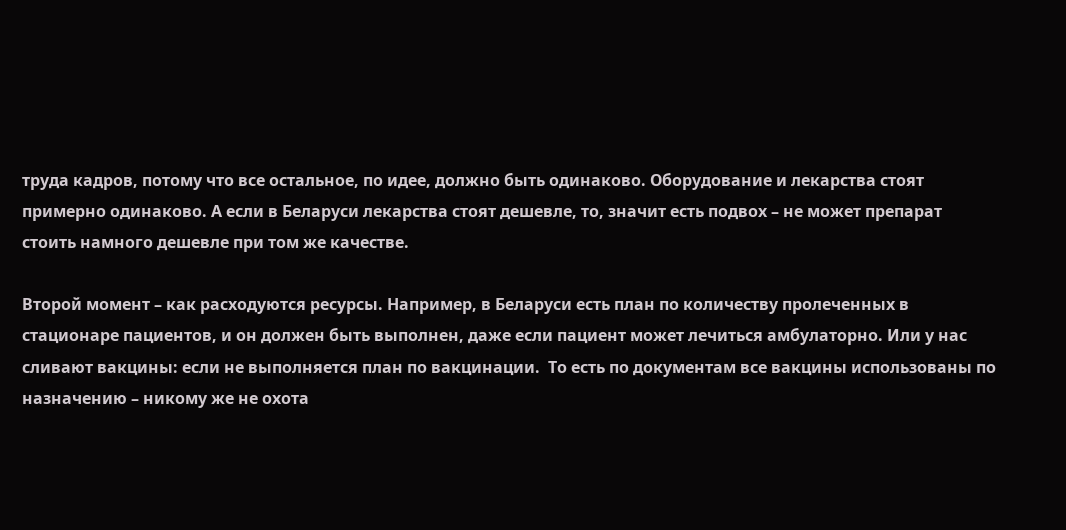труда кадров, потому что все остальное, по идее, должно быть одинаково. Оборудование и лекарства стоят примерно одинаково. А если в Беларуси лекарства стоят дешевле, то, значит есть подвох – не может препарат стоить намного дешевле при том же качестве.

Второй момент – как расходуются ресурсы. Например, в Беларуси есть план по количеству пролеченных в стационаре пациентов, и он должен быть выполнен, даже если пациент может лечиться амбулаторно. Или у нас сливают вакцины: если не выполняется план по вакцинации.  То есть по документам все вакцины использованы по назначению – никому же не охота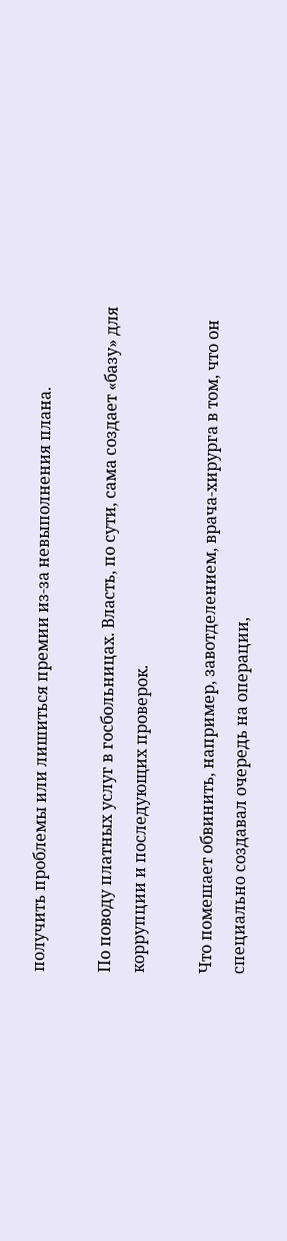получить проблемы или лишиться премии из-за невыполнения плана.

По поводу платных услуг в госбольницах. Власть, по сути, сама создает «базу» для коррупции и последующих проверок.

Что помешает обвинить, например, завотделением, врача-хирурга в том, что он специально создавал очередь на операции,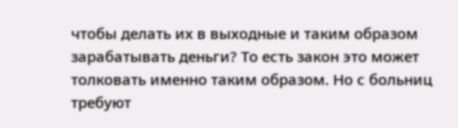чтобы делать их в выходные и таким образом зарабатывать деньги? То есть закон это может толковать именно таким образом. Но с больниц требуют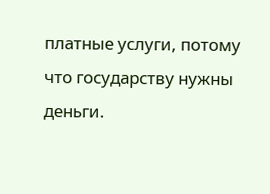платные услуги, потому что государству нужны деньги.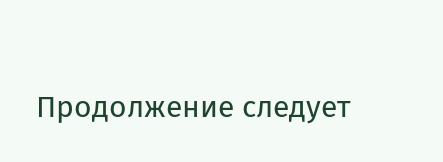Продолжение следует